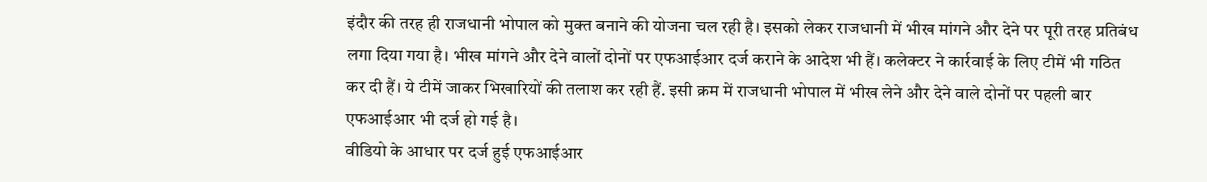इंदौर की तरह ही राजधानी भोपाल को मुक्त बनाने की योजना चल रही है। इसको लेकर राजधानी में भीख मांगने और देने पर पूरी तरह प्रतिबंध लगा दिया गया है। भीख मांगने और देने वालों दोनों पर एफआईआर दर्ज कराने के आदेश भी हैं। कलेक्टर ने कार्रवाई के लिए टीमें भी गठित कर दी हैं। ये टीमें जाकर भिखारियों की तलाश कर रही हैं. इसी क्रम में राजधानी भोपाल में भीख लेने और देने वाले दोनों पर पहली बार एफआईआर भी दर्ज हो गई है।
वीडियो के आधार पर दर्ज हुई एफआईआर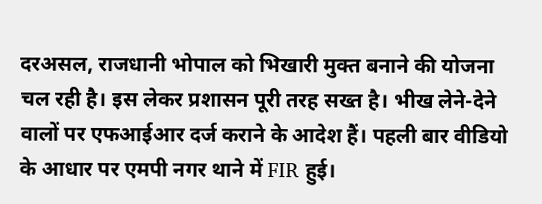दरअसल, राजधानी भोपाल को भिखारी मुक्त बनाने की योजना चल रही है। इस लेकर प्रशासन पूरी तरह सख्त है। भीख लेने-देने वालों पर एफआईआर दर्ज कराने के आदेश हैं। पहली बार वीडियो के आधार पर एमपी नगर थाने में FIR हुई।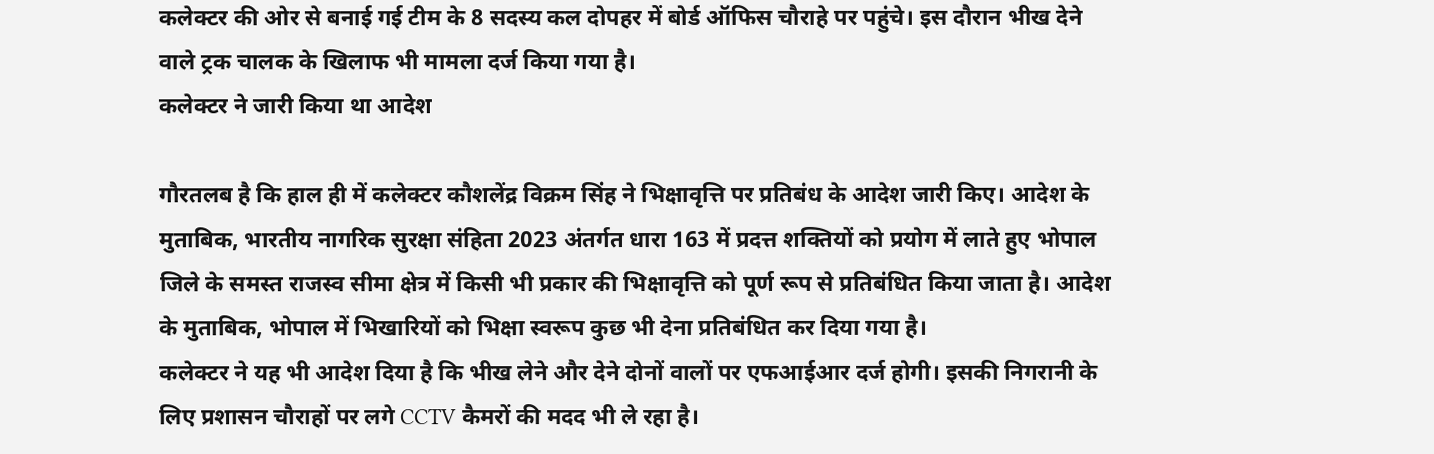कलेक्टर की ओर से बनाई गई टीम के 8 सदस्य कल दोपहर में बोर्ड ऑफिस चौराहे पर पहुंचे। इस दौरान भीख देने वाले ट्रक चालक के खिलाफ भी मामला दर्ज किया गया है।
कलेक्टर ने जारी किया था आदेश

गौरतलब है कि हाल ही में कलेक्टर कौशलेंद्र विक्रम सिंह ने भिक्षावृत्ति पर प्रतिबंध के आदेश जारी किए। आदेश के मुताबिक, भारतीय नागरिक सुरक्षा संहिता 2023 अंतर्गत धारा 163 में प्रदत्त शक्तियों को प्रयोग में लाते हुए भोपाल जिले के समस्त राजस्व सीमा क्षेत्र में किसी भी प्रकार की भिक्षावृत्ति को पूर्ण रूप से प्रतिबंधित किया जाता है। आदेश के मुताबिक, भोपाल में भिखारियों को भिक्षा स्वरूप कुछ भी देना प्रतिबंधित कर दिया गया है।
कलेक्टर ने यह भी आदेश दिया है कि भीख लेने और देने दोनों वालों पर एफआईआर दर्ज होगी। इसकी निगरानी के लिए प्रशासन चौराहों पर लगे CCTV कैमरों की मदद भी ले रहा है।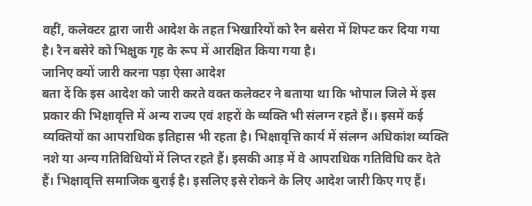वहीं, कलेक्टर द्वारा जारी आदेश के तहत भिखारियों को रैन बसेरा में शिफ्ट कर दिया गया है। रैन बसेरे को भिक्षुक गृह के रूप में आरक्षित किया गया है।
जानिए क्यों जारी करना पड़ा ऐसा आदेश
बता दें कि इस आदेश को जारी करते वक्त कलेक्टर ने बताया था कि भोपाल जिले में इस प्रकार की भिक्षावृत्ति में अन्य राज्य एवं शहरों के व्यक्ति भी संलग्न रहते हैं।। इसमें कई व्यक्तियों का आपराधिक इतिहास भी रहता है। भिक्षावृत्ति कार्य में संलग्न अधिकांश व्यक्ति नशे या अन्य गतिविधियों में लिप्त रहते हैं। इसकी आड़ में वे आपराधिक गतिविधि कर देते हैं। भिक्षावृत्ति समाजिक बुराई है। इसलिए इसे रोकने के लिए आदेश जारी किए गए हैं।